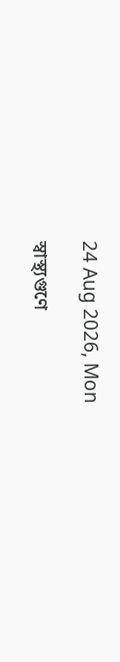24 Aug 2026, Mon

স্বাস্থ্যগুণে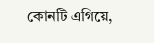কোনটি এগিয়ে,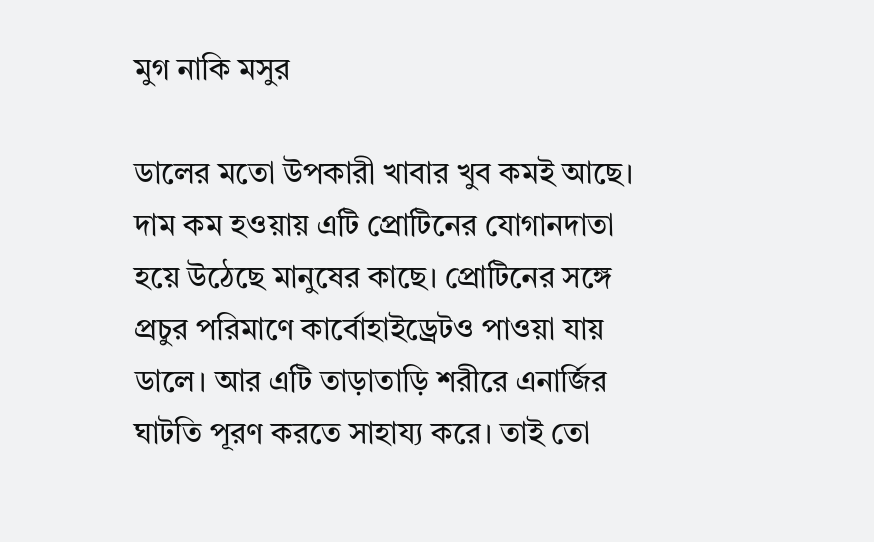মুগ নাকি মসুর

ডালের মতো উপকারী খাবার খুব কমই আছে। দাম কম হওয়ায় এটি প্রোটিনের যোগানদাতা হয়ে উঠেছে মানুষের কাছে। প্রোটিনের সঙ্গে প্রচুর পরিমাণে কার্বোহাইড্রেটও পাওয়া যায় ডালে। আর এটি তাড়াতাড়ি শরীরে এনার্জির ঘাটতি পূরণ করতে সাহায্য করে। তাই তো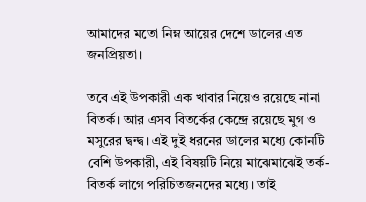আমাদের মতো নিম্ন আয়ের দেশে ডালের এত জনপ্রিয়তা।

তবে এই উপকারী এক খাবার নিয়েও রয়েছে নানা বিতর্ক। আর এসব বিতর্কের কেন্দ্রে রয়েছে মুগ ও মসুরের দ্বন্দ্ব। এই দুই ধরনের ডালের মধ্যে কোনটি বেশি উপকারী, এই বিষয়টি নিয়ে মাঝেমাঝেই তর্ক-বিতর্ক লাগে পরিচিতজনদের মধ্যে। তাই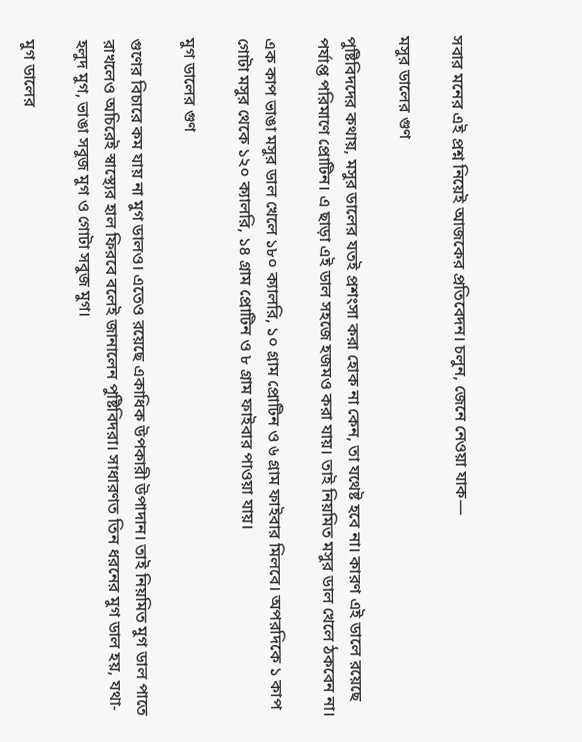সবার মনের এই প্রশ্ন নিয়েই আজকের প্রতিবেদন। চলুন, জেনে নেওয়া যাক—

মসুর ডালের গুণ

পুষ্টিবিদদের কথায়, মসুর ডালের যতই প্রশংসা করা হোক না কেন, তা যথেষ্ট হবে না। কারণ এই ডালে রয়েছে পর্যাপ্ত পরিমাণে প্রোটিন। এ ছাড়া এই ডাল সহজে হজমও করা যায়। তাই নিয়মিত মসুর ডাল খেলে ঠকবেন না।

এক কাপ ভাঙা মসুর ডাল খেলে ১৮০ ক্যালরি, ১০ গ্রাম প্রোটিন ও ৬ গ্রাম ফাইবার মিলবে। অপরদিকে ১ কাপ গোটা মসুর থেকে ১২০ ক্যালরি, ১৪ গ্রাম প্রোটিন ও ৮ গ্রাম ফাইবার পাওয়া যায়।

মুগ ডালের গুণ

গুণের বিচারে কম যায় না মুগ ডালও। এতেও রয়েছে একাধিক উপকারী উপাদান। তাই নিয়মিত মুগ ডাল পাতে রাখলেও অচিরেই স্বাস্থ্যের হাল ফিরবে বলেই জানালেন পুষ্টিবিদরা। সাধারণত তিন ধরনের মুগ ডাল হয়, যথা- হলুদ মুগ, ভাঙা সবুজ মুগ ও গোটা সবুজ মুগ।

মুগ ডালের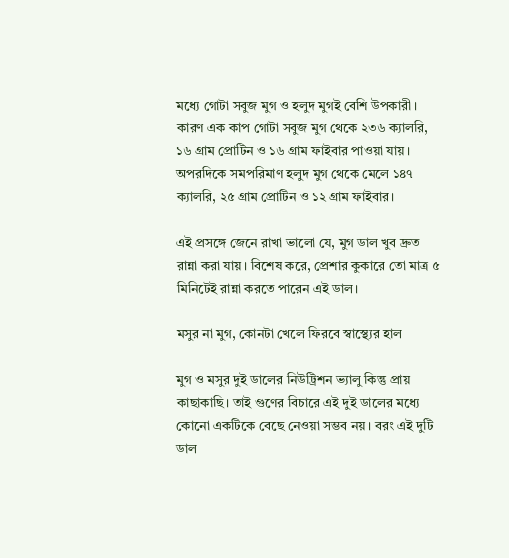মধ্যে গোটা সবুজ মুগ ও হলুদ মুগই বেশি উপকারী। কারণ এক কাপ গোটা সবুজ মুগ থেকে ২৩৬ ক্যালরি, ১৬ গ্রাম প্রোটিন ও ১৬ গ্রাম ফাইবার পাওয়া যায়। অপরদিকে সমপরিমাণ হলুদ মুগ থেকে মেলে ১৪৭ ক্যালরি, ২৫ গ্রাম প্রোটিন ও ১২ গ্রাম ফাইবার।

এই প্রসঙ্গে জেনে রাখা ভালো যে, মুগ ডাল খুব দ্রুত রান্না করা যায়। বিশেষ করে, প্রেশার কুকারে তো মাত্র ৫ মিনিটেই রান্না করতে পারেন এই ডাল।

মসুর না মুগ, কোনটা খেলে ফিরবে স্বাস্থ্যের হাল

মুগ ও মসুর দুই ডালের নিউট্রিশন ভ্যালু কিন্তু প্রায় কাছাকাছি। তাই গুণের বিচারে এই দুই ডালের মধ্যে কোনো একটিকে বেছে নেওয়া সম্ভব নয়। বরং এই দুটি ডাল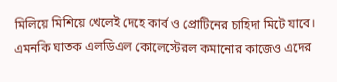মিলিয়ে মিশিয়ে খেলেই দেহে কার্ব ও প্রোটিনের চাহিদা মিটে যাবে। এমনকি ঘাতক এলডিএল কোলেস্টেরল কমানোর কাজেও এদের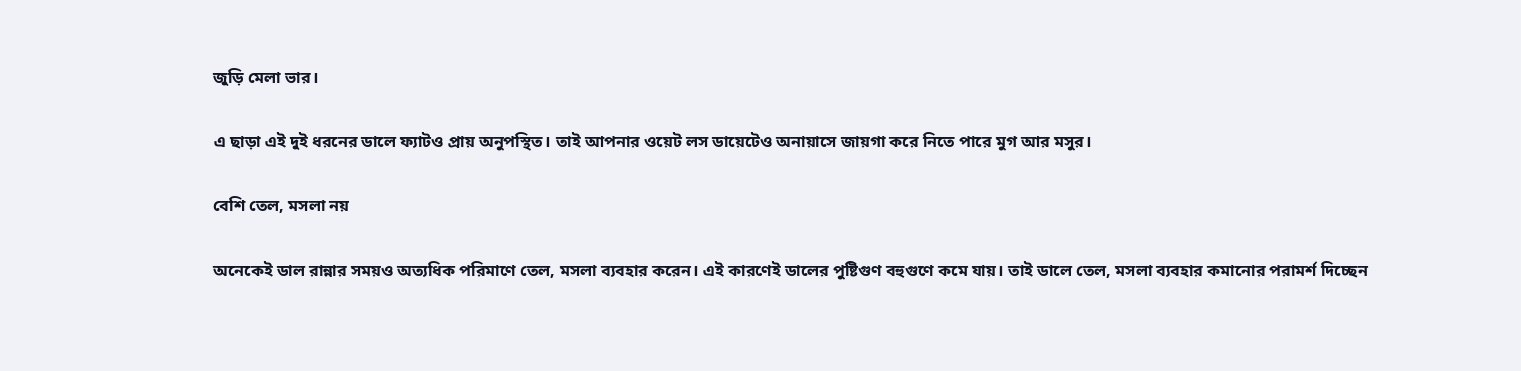জুড়ি মেলা ভার।

এ ছাড়া এই দুই ধরনের ডালে ফ্যাটও প্রায় অনুপস্থিত। তাই আপনার ওয়েট লস ডায়েটেও অনায়াসে জায়গা করে নিতে পারে মুগ আর মসুর।

বেশি তেল, মসলা নয়

অনেকেই ডাল রান্নার সময়ও অত্যধিক পরিমাণে তেল, মসলা ব্যবহার করেন। এই কারণেই ডালের পুষ্টিগুণ বহুগুণে কমে যায়। তাই ডালে তেল, মসলা ব্যবহার কমানোর পরামর্শ দিচ্ছেন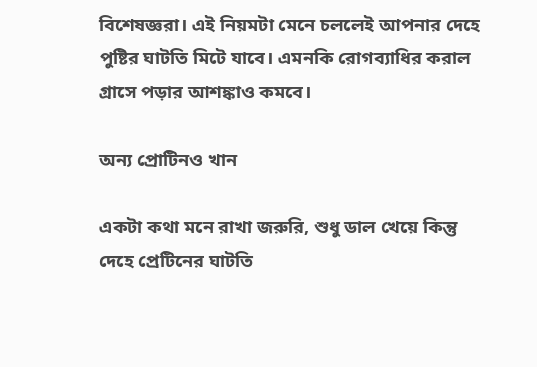বিশেষজ্ঞরা। এই নিয়মটা মেনে চললেই আপনার দেহে পুষ্টির ঘাটতি মিটে যাবে। এমনকি রোগব্যাধির করাল গ্রাসে পড়ার আশঙ্কাও কমবে।

অন্য প্রোটিনও খান

একটা কথা মনে রাখা জরুরি, শুধু ডাল খেয়ে কিন্তু দেহে প্রেটিনের ঘাটতি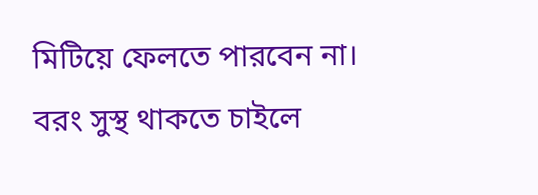মিটিয়ে ফেলতে পারবেন না। বরং সুস্থ থাকতে চাইলে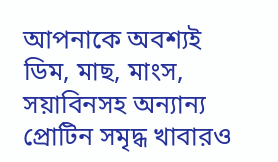আপনাকে অবশ্যই ডিম, মাছ, মাংস, সয়াবিনসহ অন্যান্য প্রোটিন সমৃদ্ধ খাবারও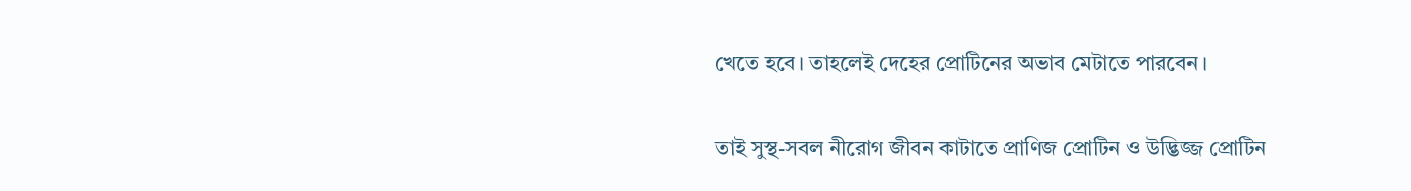খেতে হবে। তাহলেই দেহের প্রোটিনের অভাব মেটাতে পারবেন।

তাই সুস্থ-সবল নীরোগ জীবন কাটাতে প্রাণিজ প্রোটিন ও উদ্ভিজ্জ প্রোটিন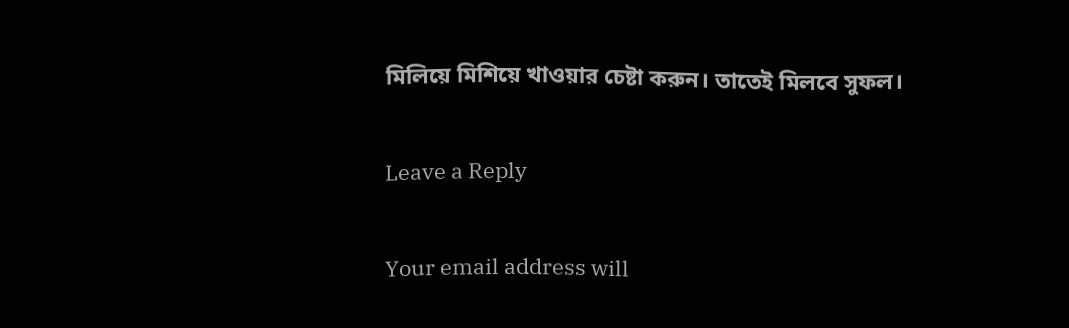মিলিয়ে মিশিয়ে খাওয়ার চেষ্টা করুন। তাতেই মিলবে সুফল।

Leave a Reply

Your email address will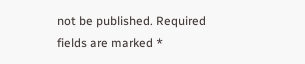not be published. Required fields are marked *